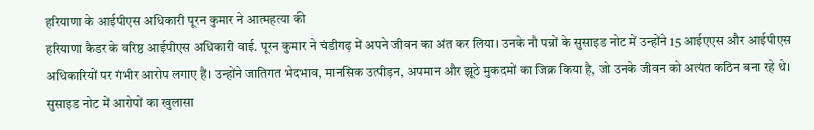हरियाणा के आईपीएस अधिकारी पूरन कुमार ने आत्महत्या की
हरियाणा कैडर के वरिष्ठ आईपीएस अधिकारी वाई. पूरन कुमार ने चंडीगढ़ में अपने जीवन का अंत कर लिया। उनके नौ पन्नों के सुसाइड नोट में उन्होंने 15 आईएएस और आईपीएस अधिकारियों पर गंभीर आरोप लगाए हैं। उन्होंने जातिगत भेदभाव, मानसिक उत्पीड़न, अपमान और झूठे मुकदमों का जिक्र किया है, जो उनके जीवन को अत्यंत कठिन बना रहे थे।
सुसाइड नोट में आरोपों का खुलासा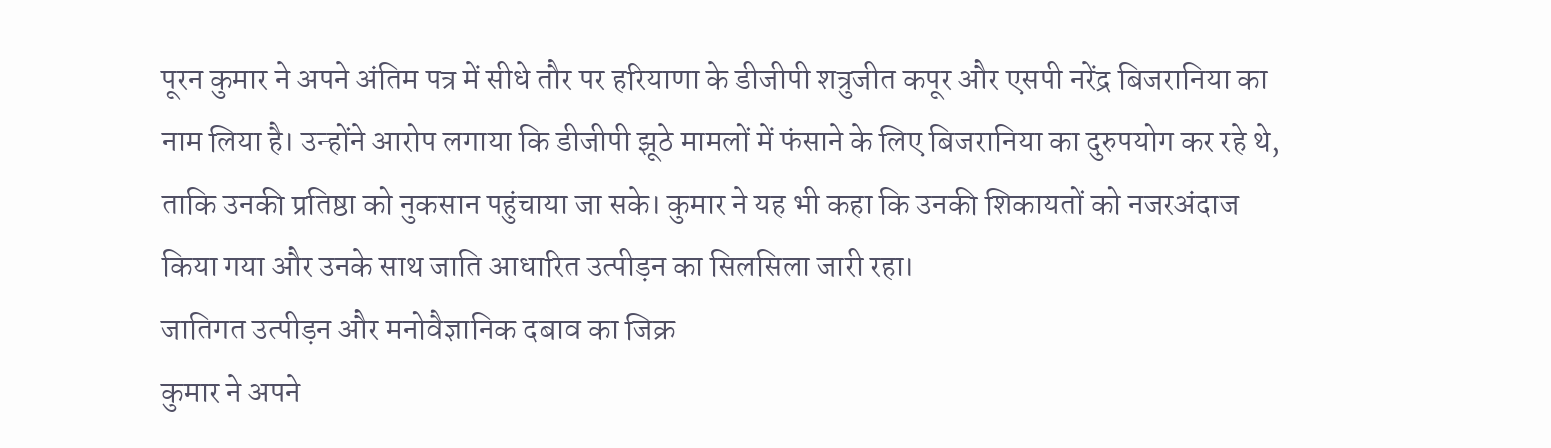पूरन कुमार ने अपने अंतिम पत्र में सीधे तौर पर हरियाणा के डीजीपी शत्रुजीत कपूर और एसपी नरेंद्र बिजरानिया का नाम लिया है। उन्होंने आरोप लगाया कि डीजीपी झूठे मामलों में फंसाने के लिए बिजरानिया का दुरुपयोग कर रहे थे, ताकि उनकी प्रतिष्ठा को नुकसान पहुंचाया जा सके। कुमार ने यह भी कहा कि उनकी शिकायतों को नजरअंदाज किया गया और उनके साथ जाति आधारित उत्पीड़न का सिलसिला जारी रहा।
जातिगत उत्पीड़न और मनोवैज्ञानिक दबाव का जिक्र
कुमार ने अपने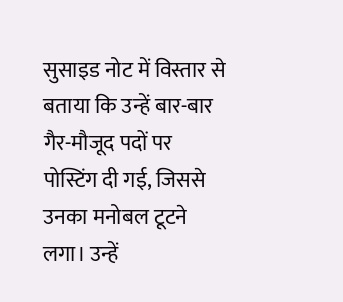सुसाइड नोट में विस्तार से बताया कि उन्हें बार-बार गैर-मौजूद पदों पर पोस्टिंग दी गई, जिससे उनका मनोबल टूटने लगा। उन्हें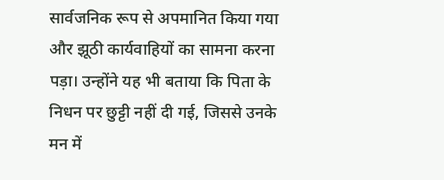सार्वजनिक रूप से अपमानित किया गया और झूठी कार्यवाहियों का सामना करना पड़ा। उन्होंने यह भी बताया कि पिता के निधन पर छुट्टी नहीं दी गई, जिससे उनके मन में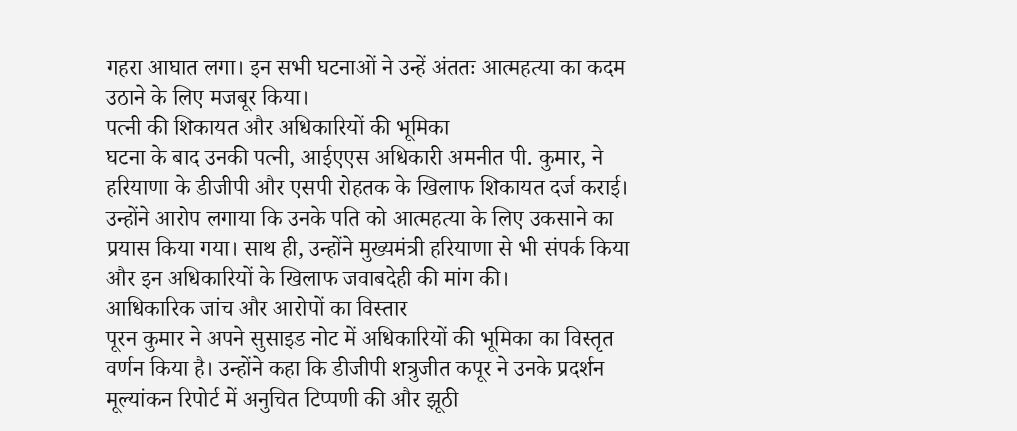गहरा आघात लगा। इन सभी घटनाओं ने उन्हें अंततः आत्महत्या का कदम उठाने के लिए मजबूर किया।
पत्नी की शिकायत और अधिकारियों की भूमिका
घटना के बाद उनकी पत्नी, आईएएस अधिकारी अमनीत पी. कुमार, ने हरियाणा के डीजीपी और एसपी रोहतक के खिलाफ शिकायत दर्ज कराई। उन्होंने आरोप लगाया कि उनके पति को आत्महत्या के लिए उकसाने का प्रयास किया गया। साथ ही, उन्होंने मुख्यमंत्री हरियाणा से भी संपर्क किया और इन अधिकारियों के खिलाफ जवाबदेही की मांग की।
आधिकारिक जांच और आरोपों का विस्तार
पूरन कुमार ने अपने सुसाइड नोट में अधिकारियों की भूमिका का विस्तृत वर्णन किया है। उन्होंने कहा कि डीजीपी शत्रुजीत कपूर ने उनके प्रदर्शन मूल्यांकन रिपोर्ट में अनुचित टिप्पणी की और झूठी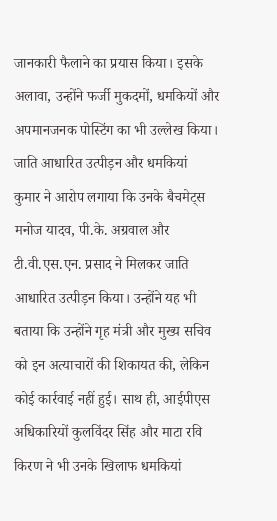जानकारी फैलाने का प्रयास किया। इसके अलावा, उन्होंने फर्जी मुकदमों, धमकियों और अपमानजनक पोस्टिंग का भी उल्लेख किया।
जाति आधारित उत्पीड़न और धमकियां
कुमार ने आरोप लगाया कि उनके बैचमेट्स मनोज यादव, पी.के. अग्रवाल और टी.वी.एस.एन. प्रसाद ने मिलकर जाति आधारित उत्पीड़न किया। उन्होंने यह भी बताया कि उन्होंने गृह मंत्री और मुख्य सचिव को इन अत्याचारों की शिकायत की, लेकिन कोई कार्रवाई नहीं हुई। साथ ही, आईपीएस अधिकारियों कुलविंदर सिंह और माटा रवि किरण ने भी उनके खिलाफ धमकियां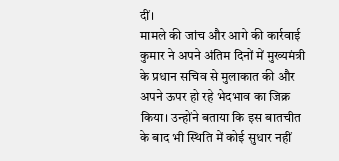दीं।
मामले की जांच और आगे की कार्रवाई
कुमार ने अपने अंतिम दिनों में मुख्यमंत्री के प्रधान सचिव से मुलाकात की और अपने ऊपर हो रहे भेदभाव का जिक्र किया। उन्होंने बताया कि इस बातचीत के बाद भी स्थिति में कोई सुधार नहीं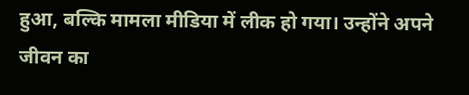हुआ, बल्कि मामला मीडिया में लीक हो गया। उन्होंने अपने जीवन का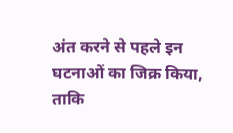अंत करने से पहले इन घटनाओं का जिक्र किया, ताकि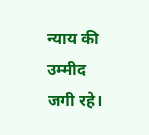न्याय की उम्मीद जगी रहे।